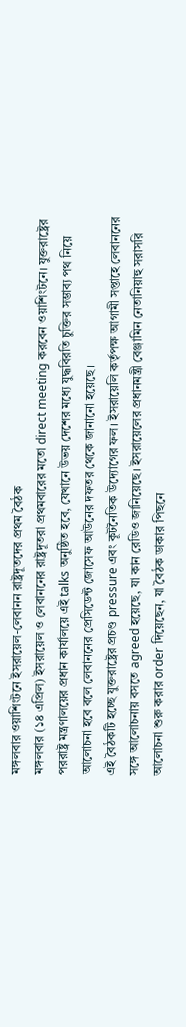মঙ্গলবার ওয়াশিংটনে ইসরায়েল-লেবানন রাষ্ট্রদূতদের প্রথম বৈঠক
মঙ্গলবার (১৪ এপ্রিল) ইসরায়েল ও লেবাননের রাষ্ট্রদূতরা প্রথমবারের মতো direct meeting করবেন ওয়াশিংটনে। যুক্তরাষ্ট্রের পররাষ্ট্র মন্ত্রণালয়ের প্রধান কার্যালয়ে এই talks অনুষ্ঠিত হবে, যেখানে উভয় দেশের মধ্যে যুদ্ধবিরতি চুক্তির সম্ভাব্য পথ নিয়ে আলোচনা হবে বলে লেবাননের প্রেসিডেন্ট জোসেফ আউনের দফতর থেকে জানানো হয়েছে।
এই বৈঠকটি হচ্ছে যুক্তরাষ্ট্রের প্রচণ্ড pressure এবং কূটনৈতিক উদ্যোগের ফল। ইসরায়েলি কর্তৃপক্ষ আগামী সপ্তাহে লেবাননের সঙ্গে আলোচনায় বসতে agreed হয়েছে, যা কান রেডিও জানিয়েছে। ইসরায়েলের প্রধানমন্ত্রী বেঞ্জামিন নেতানিয়াহু সরাসরি আলোচনা শুরু করার order দিয়েছেন, যা বৈঠক ডাকার পিছনে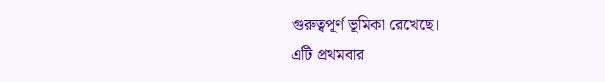গুরুত্বপূর্ণ ভূমিকা রেখেছে।
এটি প্রথমবার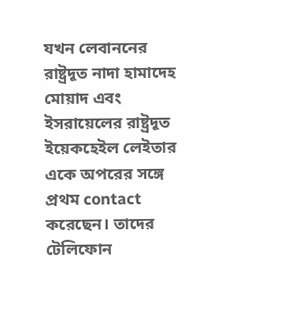যখন লেবাননের রাষ্ট্রদূত নাদা হামাদেহ মোয়াদ এবং ইসরায়েলের রাষ্ট্রদূত ইয়েকহেইল লেইতার একে অপরের সঙ্গে প্রথম contact করেছেন। তাদের টেলিফোন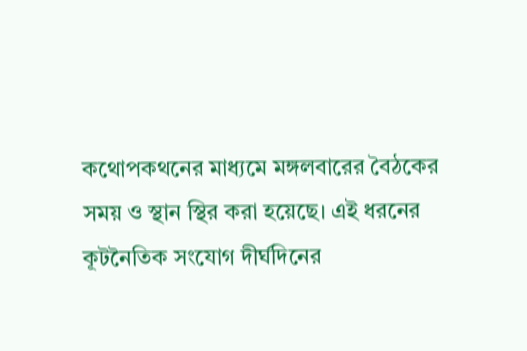কথোপকথনের মাধ্যমে মঙ্গলবারের বৈঠকের সময় ও স্থান স্থির করা হয়েছে। এই ধরনের কূটনৈতিক সংযোগ দীর্ঘদিনের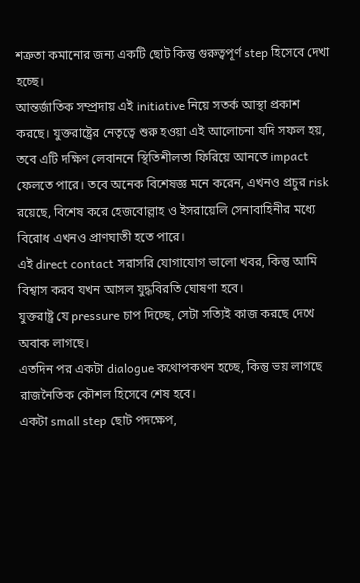শত্রুতা কমানোর জন্য একটি ছোট কিন্তু গুরুত্বপূর্ণ step হিসেবে দেখা হচ্ছে।
আন্তর্জাতিক সম্প্রদায় এই initiative নিয়ে সতর্ক আস্থা প্রকাশ করছে। যুক্তরাষ্ট্রের নেতৃত্বে শুরু হওয়া এই আলোচনা যদি সফল হয়, তবে এটি দক্ষিণ লেবাননে স্থিতিশীলতা ফিরিয়ে আনতে impact ফেলতে পারে। তবে অনেক বিশেষজ্ঞ মনে করেন, এখনও প্রচুর risk রয়েছে, বিশেষ করে হেজবোল্লাহ ও ইসরায়েলি সেনাবাহিনীর মধ্যে বিরোধ এখনও প্রাণঘাতী হতে পারে।
এই direct contact সরাসরি যোগাযোগ ভালো খবর, কিন্তু আমি বিশ্বাস করব যখন আসল যুদ্ধবিরতি ঘোষণা হবে।
যুক্তরাষ্ট্র যে pressure চাপ দিচ্ছে, সেটা সত্যিই কাজ করছে দেখে অবাক লাগছে।
এতদিন পর একটা dialogue কথোপকথন হচ্ছে, কিন্তু ভয় লাগছে রাজনৈতিক কৌশল হিসেবে শেষ হবে।
একটা small step ছোট পদক্ষেপ,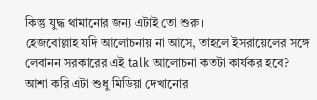কিন্তু যুদ্ধ থামানোর জন্য এটাই তো শুরু।
হেজবোল্লাহ যদি আলোচনায় না আসে, তাহলে ইসরায়েলের সঙ্গে লেবানন সরকারের এই talk আলোচনা কতটা কার্যকর হবে?
আশা করি এটা শুধু মিডিয়া দেখানোর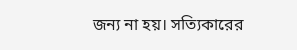জন্য না হয়। সত্যিকারের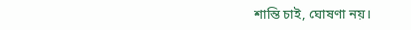শান্তি চাই, ঘোষণা নয়।